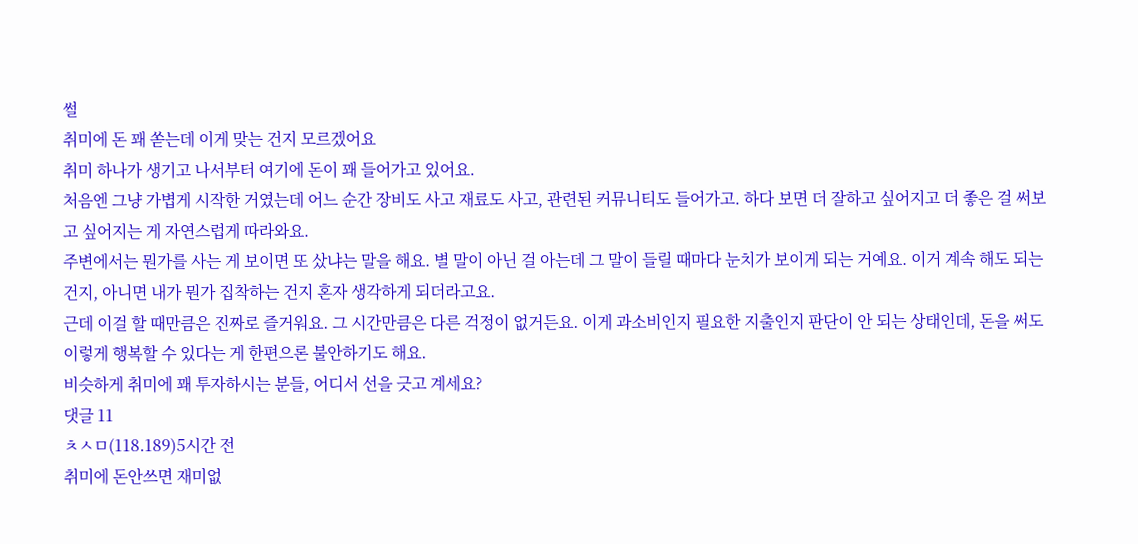썰
취미에 돈 꽤 쏟는데 이게 맞는 건지 모르겠어요
취미 하나가 생기고 나서부터 여기에 돈이 꽤 들어가고 있어요.
처음엔 그냥 가볍게 시작한 거였는데 어느 순간 장비도 사고 재료도 사고, 관련된 커뮤니티도 들어가고. 하다 보면 더 잘하고 싶어지고 더 좋은 걸 써보고 싶어지는 게 자연스럽게 따라와요.
주변에서는 뭔가를 사는 게 보이면 또 샀냐는 말을 해요. 별 말이 아닌 걸 아는데 그 말이 들릴 때마다 눈치가 보이게 되는 거예요. 이거 계속 해도 되는 건지, 아니면 내가 뭔가 집착하는 건지 혼자 생각하게 되더라고요.
근데 이걸 할 때만큼은 진짜로 즐거워요. 그 시간만큼은 다른 걱정이 없거든요. 이게 과소비인지 필요한 지출인지 판단이 안 되는 상태인데, 돈을 써도 이렇게 행복할 수 있다는 게 한편으론 불안하기도 해요.
비슷하게 취미에 꽤 투자하시는 분들, 어디서 선을 긋고 계세요?
댓글 11
ㅊㅅㅁ(118.189)5시간 전
취미에 돈안쓰면 재미없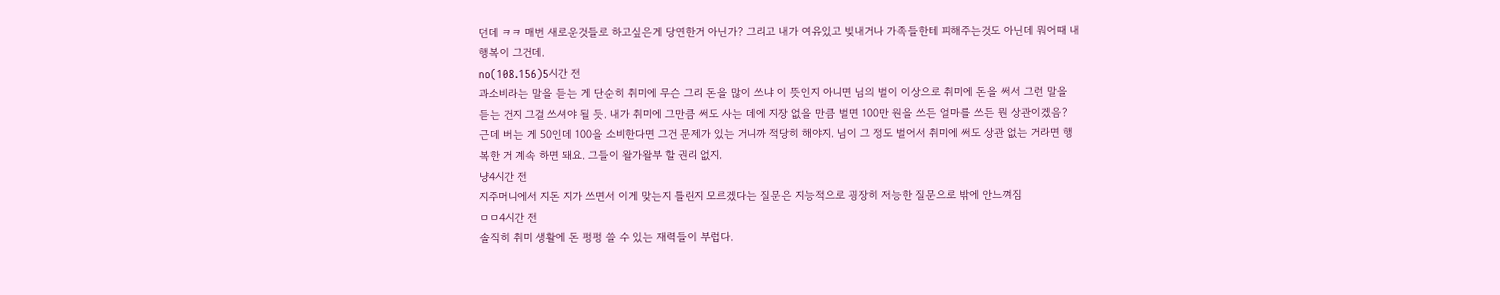던데 ㅋㅋ 매번 새로운것들로 하고싶은게 당연한거 아닌가? 그리고 내가 여유있고 빚내거나 가족들한테 피해주는것도 아닌데 뭐어때 내행복이 그건데.
no(108.156)5시간 전
과소비라는 말을 듣는 게 단순히 취미에 무슨 그리 돈을 많이 쓰냐 이 뜻인지 아니면 님의 벌이 이상으로 취미에 돈을 써서 그런 말을 듣는 건지 그걸 쓰셔야 될 듯. 내가 취미에 그만큼 써도 사는 데에 지장 없을 만큼 벌면 100만 원을 쓰든 얼마를 쓰든 뭔 상관이겠음? 근데 버는 게 50인데 100을 소비한다면 그건 문제가 있는 거니까 적당히 해야지. 님이 그 정도 벌어서 취미에 써도 상관 없는 거라면 행복한 거 계속 하면 돼요. 그들이 왈가왈부 할 권리 없지.
냥4시간 전
지주머니에서 지돈 지가 쓰면서 이게 맞는지 틀린지 모르겠다는 질문은 지능적으로 굉장히 저능한 질문으로 밖에 안느껴짐
ㅁㅁ4시간 전
솔직히 취미 생활에 돈 펑펑 쓸 수 있는 재력들이 부럽다.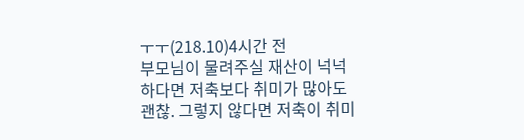ㅜㅜ(218.10)4시간 전
부모님이 물려주실 재산이 넉넉하다면 저축보다 취미가 많아도 괜찮. 그렇지 않다면 저축이 취미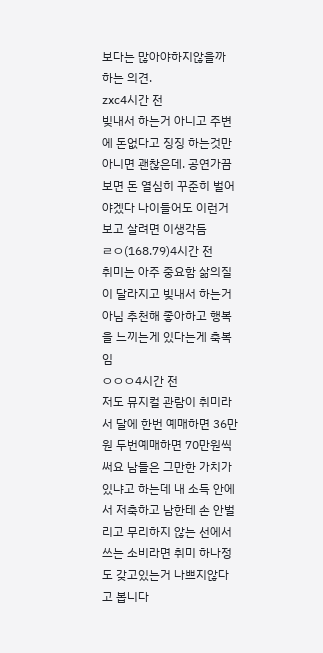보다는 많아야하지않을까 하는 의견.
zxc4시간 전
빚내서 하는거 아니고 주변에 돈없다고 징징 하는것만 아니면 괜찮은데. 공연가끔보면 돈 열심히 꾸준히 벌어야겠다 나이들어도 이런거 보고 살려면 이생각듬
ㄹㅇ(168.79)4시간 전
취미는 아주 중요함 삶의질이 달라지고 빚내서 하는거 아님 추천해 좋아하고 행복을 느끼는게 있다는게 축복임
ㅇㅇㅇ4시간 전
저도 뮤지컬 관람이 취미라서 달에 한번 예매하면 36만원 두번예매하면 70만원씩 써요 남들은 그만한 가치가 있냐고 하는데 내 소득 안에서 저축하고 남한테 손 안벌리고 무리하지 않는 선에서 쓰는 소비라면 취미 하나정도 갖고있는거 나쁘지않다고 봅니다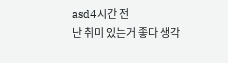asd4시간 전
난 취미 있는거 좋다 생각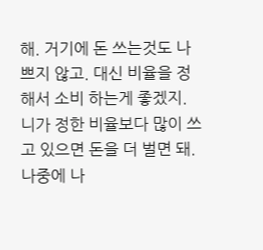해. 거기에 돈 쓰는것도 나쁘지 않고. 대신 비율을 정해서 소비 하는게 좋겠지. 니가 정한 비율보다 많이 쓰고 있으면 돈을 더 벌면 돼. 나중에 나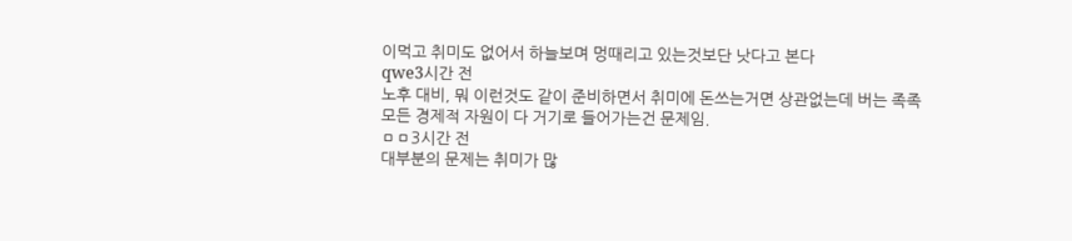이먹고 취미도 없어서 하늘보며 멍때리고 있는것보단 낫다고 본다
qwe3시간 전
노후 대비, 뭐 이런것도 같이 준비하면서 취미에 돈쓰는거면 상관없는데 버는 족족 모든 경제적 자원이 다 거기로 들어가는건 문제임.
ㅁㅁ3시간 전
대부분의 문제는 취미가 많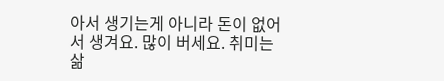아서 생기는게 아니라 돈이 없어서 생겨요. 많이 버세요. 취미는 삶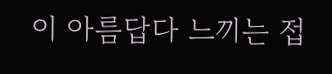이 아름답다 느끼는 접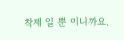착제 일 뿐 이니까요.